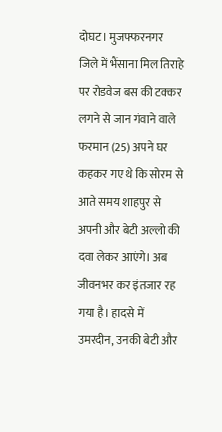दोघट। मुजफ्फरनगर जिले में भैंसाना मिल तिराहे पर रोडवेज बस की टक्कर लगने से जान गंवाने वाले फरमान (25) अपने घर कहकर गए थे कि सोरम से आते समय शाहपुर से अपनी और बेटी अल्लो की दवा लेकर आएंगे। अब जीवनभर कर इंतजार रह गया है। हादसे में उमरदीन, उनकी बेटी और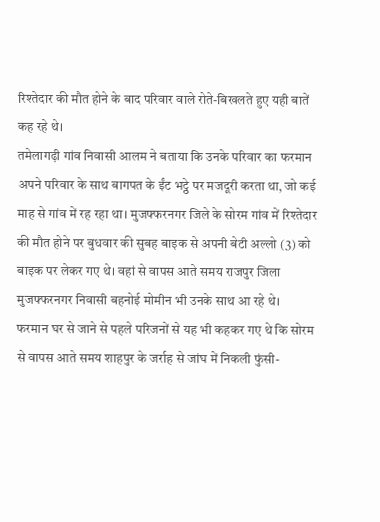रिश्तेदार की मौत होने के बाद परिवार वाले रोते-बिखलते हुए यही बातें कह रहे थे।
तमेलागढ़ी गांव निवासी आलम ने बताया कि उनके परिवार का फरमान अपने परिवार के साथ बागपत के ईंट भट्ठे पर मजदूरी करता था, जो कई माह से गांव में रह रहा था। मुजफ्फरनगर जिले के सोरम गांव में रिश्तेदार की मौत होने पर बुधवार की सुबह बाइक से अपनी बेटी अल्लो (3) को बाइक पर लेकर गए थे। वहां से वापस आते समय राजपुर जिला मुजफ्फरनगर निवासी बहनोई मोमीन भी उनके साथ आ रहे थे।
फरमान घर से जाने से पहले परिजनों से यह भी कहकर गए थे कि सोरम से वापस आते समय शाहपुर के जर्राह से जांघ में निकली फुंसी-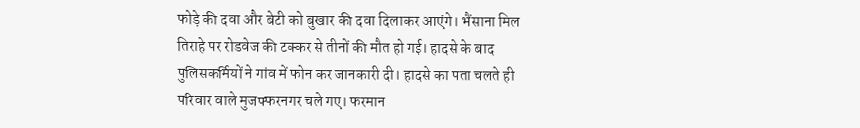फोड़े की दवा और बेटी को बुखार की दवा दिलाकर आएंगे। भैंसाना मिल तिराहे पर रोडवेज की टक्कर से तीनों की मौत हो गई। हादसे के बाद पुलिसकर्मियों ने गांव में फोन कर जानकारी दी। हादसे का पता चलते ही परिवार वाले मुजफ्फरनगर चले गए। फरमान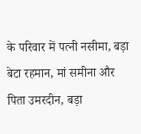के परिवार में पत्नी नसीमा, बड़ा बेटा रहमान, मां समीना और पिता उमरदीन, बड़ा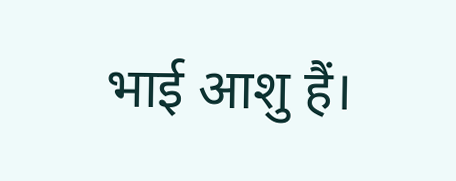भाई आशु हैं।